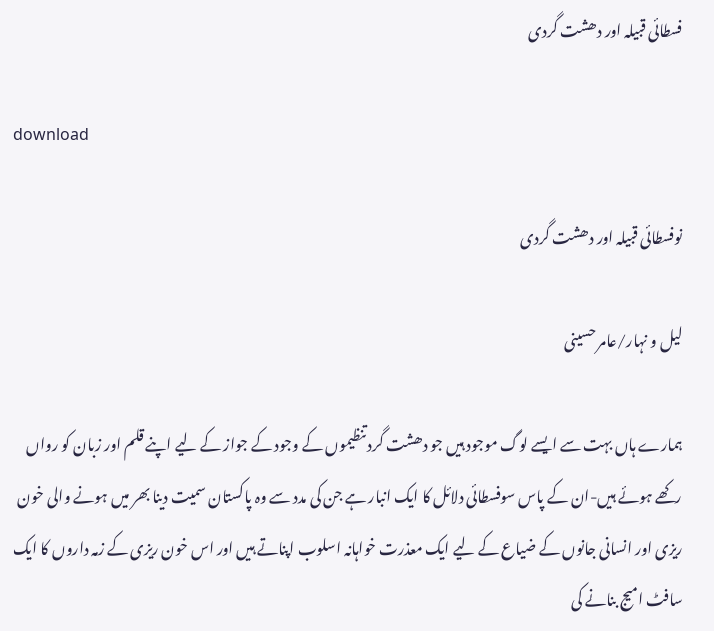فسطائی قبیلہ اور دھشت گردی

download

نوفسطائی قبیلہ اور دھشت گردی

لیل و نہار/عامر حسینی

ہمارے ہاں بہت سے ایسے لوگ موجود ہیں جو دھشت گرد تنظیموں کے وجود کے جواز کے لیے اپنے قلم اور زبان کو رواں رکھے ہوئے ہیں-ان کے پاس سوفسطائی دلائل کا ایک انبار ہے جن کی مدد سے وہ پاکستان سمیت دینا بھر میں ہونے والی خون ریزی اور انسانی جانوں کے ضیاع کے لیے ایک معذرت خواہانہ اسلوب اپناتے ہیں اور اس خون ریزی کے زمہ داروں کا ایک سافٹ امیج بنانے کی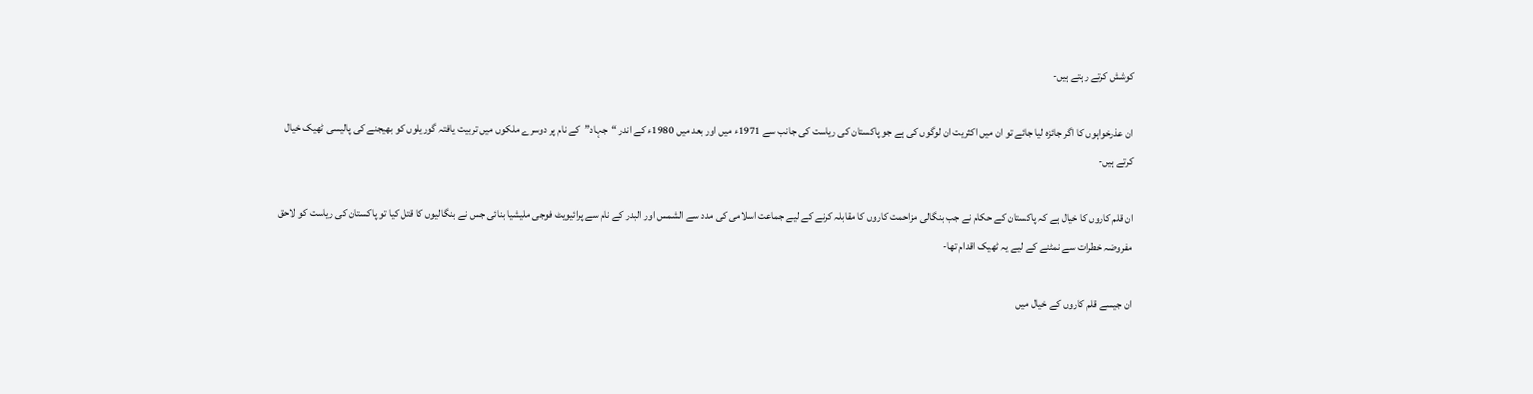کوشش کرتے رہتے ہیں-

ان عذرخواہوں کا اگر جائزہ لیا جائے تو ان میں اکثریت ان لوگوں کی ہے جو پاکستان کی ریاست کی جانب سے 1971ء میں اور بعد میں 1980ء کے اندر “جہاد”کے نام پر دوسرے ملکوں میں تربیت یافتہ گوریلوں کو بھیجنے کی پالیسی ٹھیک خیال کرتے ہیں-

ان قلم کاروں کا خیال ہے کہ پاکستان کے حکام نے جب بنگالی مزاحمت کاروں کا مقابلہ کرنے کے لیے جماعت اسلامی کی مدد سے الشمس اور البدر کے نام سے پرائیویٹ فوجی ملیشیا بنائی جس نے بنگالیوں کا قتل کیا تو پاکستان کی ریاست کو لاحق مفروضہ خطرات سے نمٹنے کے لیے یہ ٹھیک اقدام تھا-

ان جیسے قلم کاروں کے خیال میں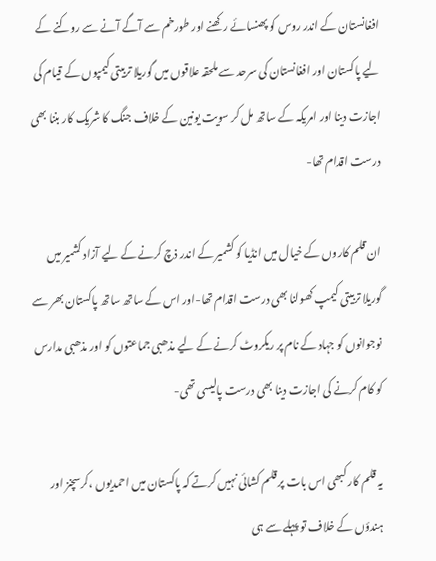افغانستان کے اندر روس کو پھنسائے رکھنے اور طورخم سے آگے آنے سے روکنے کے لیے پاکستان اور افغانستان کی سرحد سے ملحقہ علاقوں میں گوریلا تربیتی کیمپوں کے قیام کی اجازت دینا اور امریکہ کے ساتھ مل کر سویت یونین کے خلاف جنگ کا شریک کار بننا بھی درست اقدام تھا-

ان قلم کاروں کے خیال میں انڈیا کو کشمیر کے اندر ذچ کرنے کے لیے آزاد کشمیر میں گوریلا تربیتی کیمپ کھولنا بھی درست اقدام تھا-اور اس کے ساتھ ساتھ پاکستان بھر سے نوجوانوں کو جہاد کے نام پر ریکروٹ کرنے کے لیے مذھبی جماعتوں کو اور مذھبی مدارس کو کام کرنے کی اجازت دینا بھی درست پالیسی تھی-

یہ قلم کار کبھی اس بات پر قلم کشائی نہیں کرتے کہ پاکستان میں احمدیوں ،کرسچنز اور ہندؤں کے خلاف تو پہلے سے ہی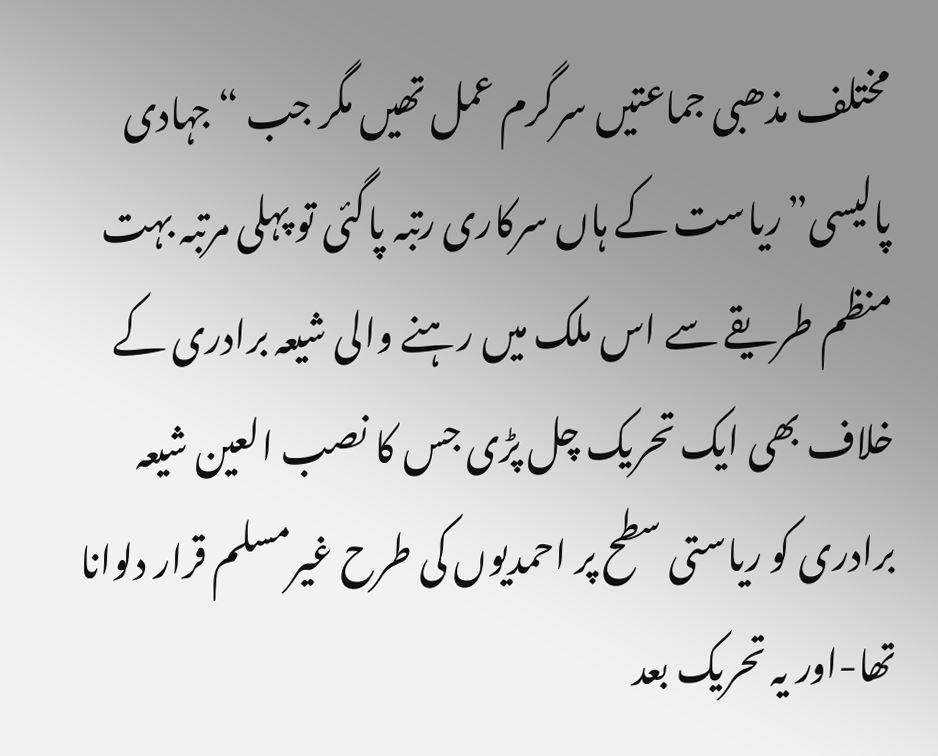مختلف مذھبی جماعتیں سرگرم عمل تھیں مگر جب “جہادی پالیسی”ریاست کے ہاں سرکاری رتبہ پاگئی تو پہلی مرتبہ بہت منظم طریقے سے اس ملک میں رہنے والی شیعہ برادری کے خلاف بھی ایک تحریک چل پڑی جس کا نصب العین شیعہ برادری کو ریاستی سطح پر احمدیوں کی طرح غیرمسلم قرار دلوانا تھا-اور یہ تحریک بعد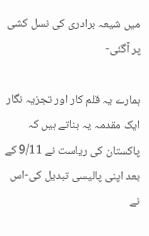میں شیعہ برادری کی نسل کشی پر آگئی-

ہمارے یہ قلم کار اور تجزیہ نگار ایک مقدمہ یہ بناتے ہیں کہ پاکستان کی ریاست نے 9/11 کے بعد اپنی پالیسی تبدیل کی-اس نے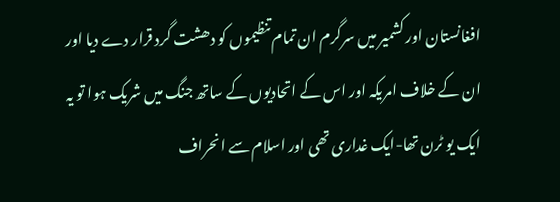افغانستان اور کشمیر میں سرگرم ان تمام تنظیموں کو دھشت گرد قرار دے دیا اور ان کے خلاف امریکہ اور اس کے اتحادیوں کے ساتھ جنگ میں شریک ہوا تو یہ ایک یو ٹرن تھا-ایک غداری تھی اور اسلام سے انحراف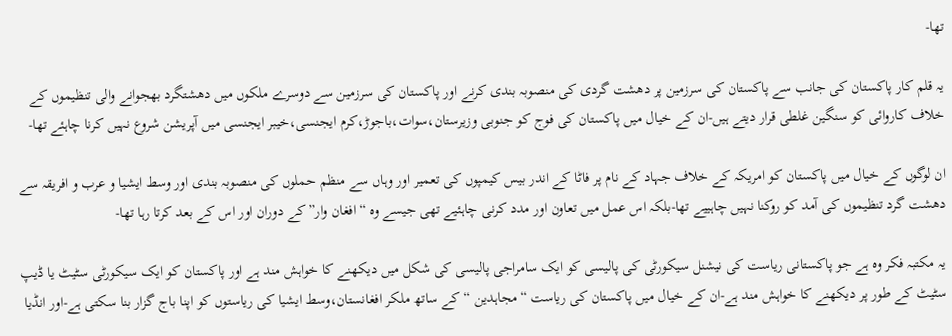تھا-

یہ قلم کار پاکستان کی جانب سے پاکستان کی سرزمین پر دھشت گردی کی منصوبہ بندی کرنے اور پاکستان کی سرزمین سے دوسرے ملکوں میں دھشتگرد بھجوانے والی تنظیموں کے خلاف کاروائی کو سنگین غلطی قرار دیتے ہیں-ان کے خیال میں پاکستان کی فوج کو جنوبی وزیرستان،سوات،باجوڑ،کرم ایجنسی،خیبر ایجنسی میں آپریشن شروع نہیں کرنا چاہئے تھا-

ان لوگوں کے خیال میں پاکستان کو امریکہ کے خلاف جہاد کے نام پر فاٹا کے اندر بیس کیمپوں کی تعمیر اور وہاں سے منظم حملوں کی منصوبہ بندی اور وسط ایشیا و عرب و افریقہ سے دھشت گرد تنظیموں کی آمد کو روکنا نہیں چاہيیے تھا-بلکہ اس عمل میں تعاون اور مدد کرنی چاہئیے تھی جیسے وہ “افغان وار”کے دوران اور اس کے بعد کرتا رہا تھا-

یہ مکتبہ فکر وہ ہے جو پاکستانی ریاست کی نیشنل سیکورٹی کی پالیسی کو ایک سامراجی پالیسی کی شکل میں دیکھنے کا خواہش مند ہے اور پاکستان کو ایک سیکورٹی سٹیٹ یا ڈیپ سٹیٹ کے طور پر دیکھنے کا خواہش مند ہے-ان کے خیال میں پاکستان کی ریاست “مجاہدین “کے ساتھ ملکر افغانستان،وسط ایشیا کی ریاستوں کو اپنا باج گزار بنا سکتی ہے-اور انڈیا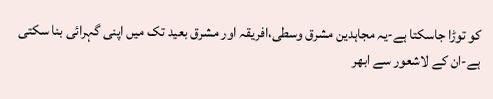کو توڑا جاسکتا ہے-یہ مجاہدین مشرق وسطی،افریقہ اور مشرق بعید تک میں اپنی گہرائی بنا سکتی ہے-ان کے لاشعور سے ابھر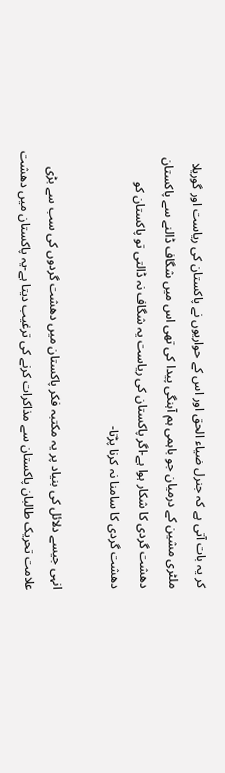کر یہ بات آتی ہے کہ جنرل ضیاء الحق اور اس کے حواریوں نے پاکستان کی ریاست اور گوریلا ملٹری مشین کے درمیان جو باہمی ہم آہنگی پیدا کی تھی اس میں شگاف ڈالنے سے پاکستان دھشت گردی کا شکار ہوا ہے-اگر پاکستان کی ریاست یہ شگاف نہ ڈالتی تو پاکستان کو دھشت گردی کا سامنا نہ کرنا پڑتا-

انہی جیسے دلائل کی بنیاد پر یہ مکتبہ فکر پاکستان میں دھشت گردوں کی سب سے بڑی علامت تحریک طالبان پاکستان سے مذاکرات کرنے کی ترغیب دیتا ہے-یہ پاکستان میں دھشت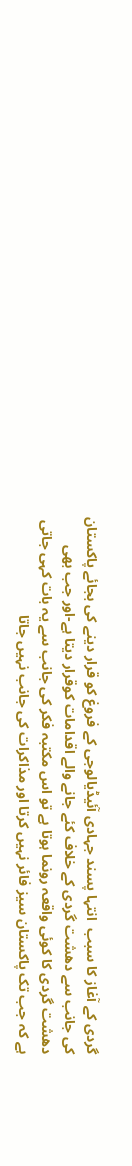گردی کے آغاز کا سبب  انتہا پسند جہادی آئیڈیالوجی کے فروغ کو قرار دینے کی بجائے پاکستان کی جانب سے دھشت گردی کے خلاف کئے جانے والے اقدامات کوقرار دیتا ہے-اور جب بھی دھشت گردی کا کوئی واقعہ رونما ہوتا ہے تو اس مکتبہ فکر کی جانب سے یہ بات کہی جاتی ہے کہ جب تک پاکستان سیز فائر نہیں کرتا اور مذاکرات کی جانب نہیں جاتا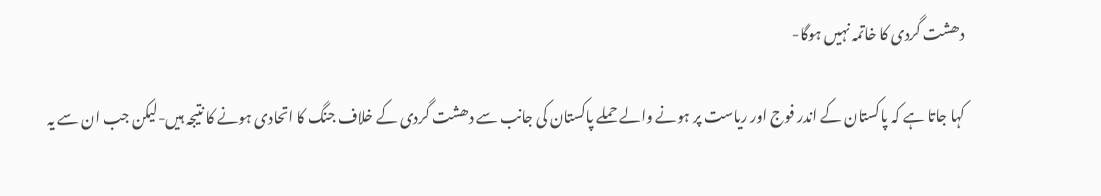دھشت گردی کا خاتمہ نہیں ہوگا-

کہا جاتا ہے کہ پاکستان کے اندر فوج اور ریاست پر ہونے والے حملے پاکستان کی جانب سے دھشت گردی کے خلاف جنگ کا اتحادی ہونے کا نتیجہ ہیں-لیکن جب ان سے یہ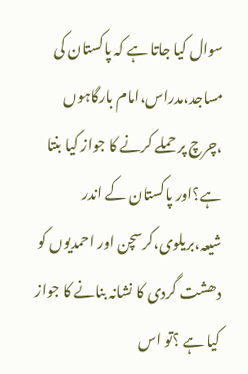سوال کیا جاتا ہے کہ پاکستان کی مساجد،مدراس،امام بارگاہوں ،چرچ پر حملے کرنے کا جواز کیا بنتا ہے؟اور پاکستان کے اندر شیعہ،بریلوی،کرسچن اور احمدیوں کو دھشت گردی کا نشانہ بنانے کا جواز کیا ہے ؟تو اس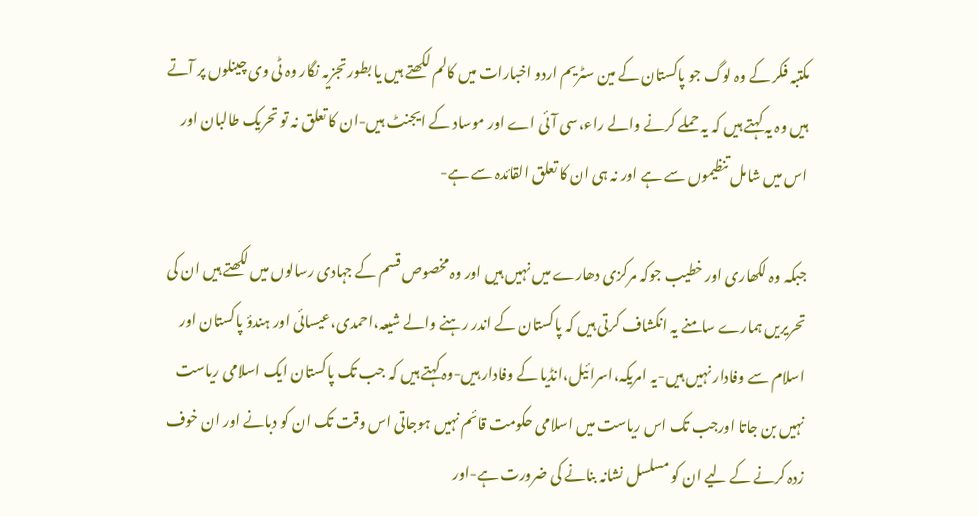مکتبہ فکر کے وہ لوگ جو پاکستان کے مین سٹریم اردو اخبارات میں کالم لکھتے ہیں یا بطور تجزیہ نگار وہ ٹی وی چینلوں پر آتے ہیں وہ یہ کہتے ہیں کہ یہ حملے کرنے والے راء،سی آئی اے اور موساد کے ایجنٹ ہیں-ان کا تعلق نہ تو تحریک طالبان اور اس میں شامل تنظیموں سے ہے اور نہ ہی ان کا تعلق القائدہ سے ہے-

جبکہ وہ لکھاری اور خطیب جوکہ مرکزی دھارے میں نہیں ہیں اور وہ مخصوص قسم کے جہادی رسالوں میں لکھتے ہیں ان کی تحریریں ہمارے سامنے یہ انکشاف کرتی ہیں کہ پاکستان کے اندر رہنے والے شیعہ،احمدی،عیسائی اور ہندؤ پاکستان اور اسلام سے وفادار نہیں ہیں-یہ امریکہ،اسرائیل،انڈیا کے وفادار ہیں-وہ کہتے ہیں کہ جب تک پاکستان ایک اسلامی ریاست نہیں بن جاتا اورجب تک اس ریاست میں اسلامی حکومت قائم نہیں ہوجاتی اس وقت تک ان کو دبانے اور ان خوف زدہ کرنے کے لیے ان کو مسلسل نشانہ بنانے کی ضرورت ہے-اور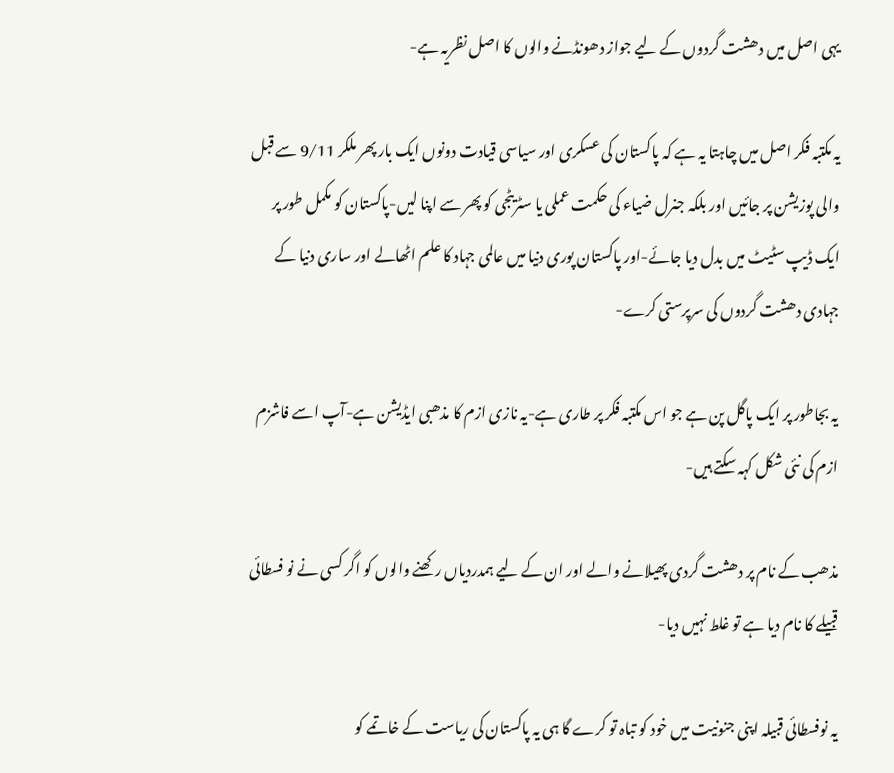یہی اصل میں دھشت گردوں کے لیے جواز دھونڈنے والوں کا اصل نظریہ ہے-

یہ مکتبہ فکر اصل میں چاہتا یہ ہے کہ پاکستان کی عسکری اور سیاسی قیادت دونوں ایک بار پھر ملکر 9/11 سے قبل والی پوزیشن پر جائیں اور بلکہ جنرل ضیاء کی حکمت عملی یا سٹریٹجی کو پھر سے اپنا لیں-پاکستان کو مکمل طور پر ایک ڈیپ سٹیٹ میں بدل دیا جائے-اور پاکستان پوری دنیا میں عالمی جہاد کا علم اٹھالے اور ساری دنیا کے جہادی دھشت گردوں کی سرپرستی کرے-

یہ بجاطور پر ایک پاگل پن ہے جو اس مکتبہ فکر پر طاری ہے-یہ نازی ازم کا مذھبی ایڈیشن ہے-آپ اسے فاشزم ازم کی نئی شکل کہہ سکتے ہیں-

مذھب کے نام پر دھشت گردی پھیلانے والے اور ان کے لیے ہمدردیاں رکھنے والوں کو اگر کسی نے نو فسطائی قبیلے کا نام دیا ہے تو غلط نہیں دیا-

یہ نوفسطائی قبیلہ اپنی جنونیت میں خود کو تباہ تو کرے گا ہی یہ پاکستان کی ریاست کے خاتمے کو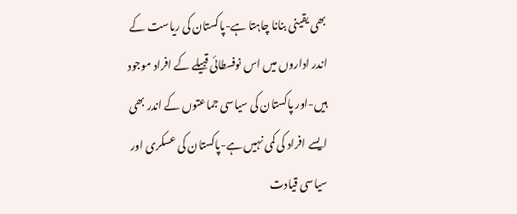بھی یقینی بنانا چاہتا ہے-پاکستان کی ریاست کے اندر اداروں میں اس نوفسطائی قبیلے کے افراد موجود ہیں-اور پاکستان کی سیاسی جماعتوں کے اندر بھی ایسے افراد کی کمی نہیں ہے-پاکستان کی عسکری اور سیاسی قیادت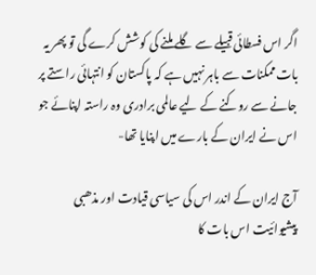اگر اس فسطائی قبیلے سے گلے ملنے کی کوشش کرے گی تو پھر یہ بات ممکنات سے باہر نہیں ہے کہ پاکستان کو انتہائی راستے پر جانے سے روکنے کے لیے عالمی برادری وہ راستہ اپنائے جو اس نے ایران کے بارے میں اپنایا تھا-

آج ایران کے اندر اس کی سیاسی قیادت اور مذھبی پیشیوائیت اس بات کا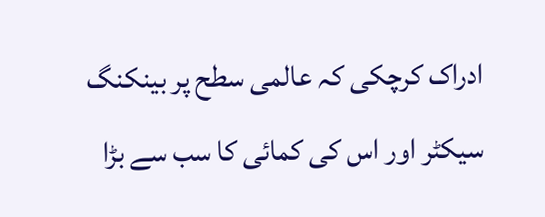ادراک کرچکی کہ عالمی سطح پر بینکنگ سیکٹر اور اس کی کمائی کا سب سے بڑا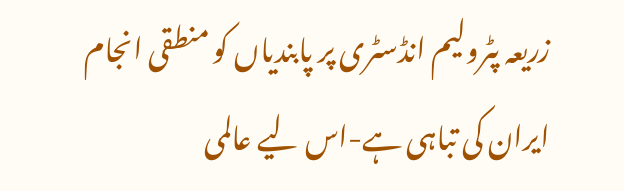زریعہ پٹرولیم انڈسٹری پر پابندیاں کو منطقی انجام ایران کی تباہی ہے-اس لیے عالمی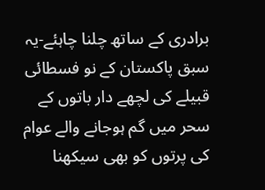برادری کے ساتھ چلنا چاہئے-یہ سبق پاکستان کے نو فسطائی قبیلے کی لچھے دار باتوں کے سحر میں گم ہوجانے والے عوام کی پرتوں کو بھی سیکھنا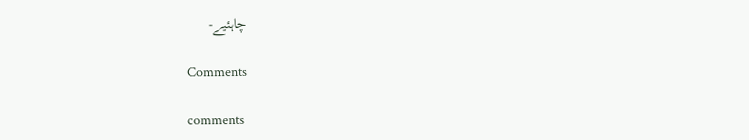چاہئیے-

Comments

comments